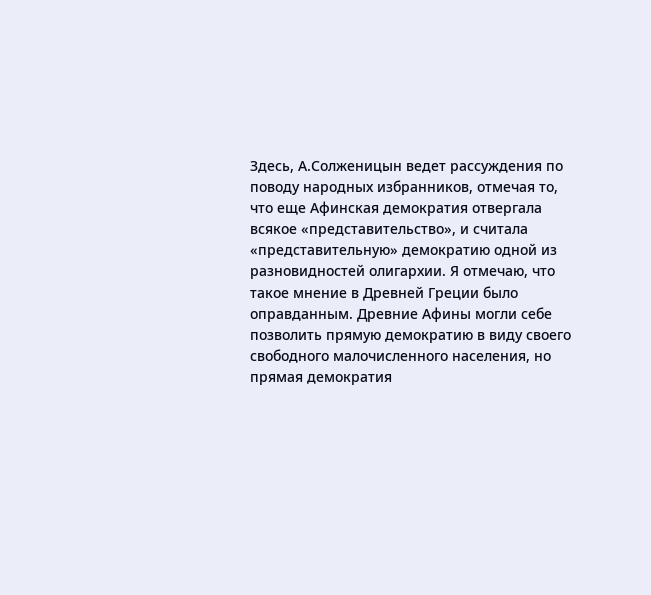Здесь, А.Солженицын ведет рассуждения по поводу народных избранников, отмечая то, что еще Афинская демократия отвергала всякое «представительство», и считала «представительную» демократию одной из разновидностей олигархии. Я отмечаю, что такое мнение в Древней Греции было оправданным. Древние Афины могли себе позволить прямую демократию в виду своего свободного малочисленного населения, но прямая демократия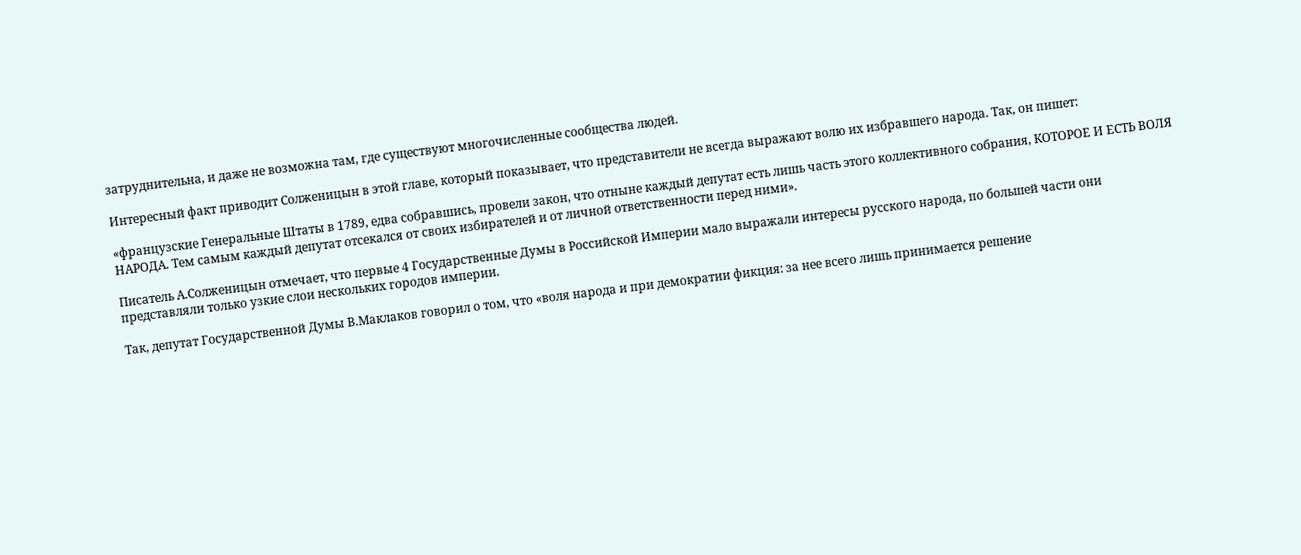затруднительна, и даже не возможна там, где существуют многочисленные сообщества людей.

Интересный факт приводит Солженицын в этой главе, который показывает, что представители не всегда выражают волю их избравшего народа. Так, он пишет:

«французские Генеральные Штаты в 1789, едва собравшись, провели закон, что отныне каждый депутат есть лишь часть этого коллективного собрания, КОТОРОЕ И ЕСТЬ ВОЛЯ НАРОДА. Тем самым каждый депутат отсекался от своих избирателей и от личной ответственности перед ними».

Писатель А.Солженицын отмечает, что первые 4 Государственные Думы в Российской Империи мало выражали интересы русского народа, по большей части они представляли только узкие слои нескольких городов империи.

Так, депутат Государственной Думы В.Маклаков говорил о том, что «воля народа и при демократии фикция: за нее всего лишь принимается решение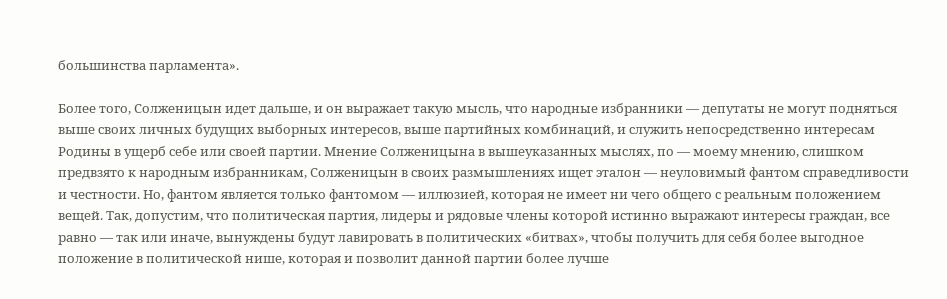большинства парламента».

Более того, Солженицын идет дальше, и он выражает такую мысль, что народные избранники — депутаты не могут подняться выше своих личных будущих выборных интересов, выше партийных комбинаций, и служить непосредственно интересам Родины в ущерб себе или своей партии. Мнение Солженицына в вышеуказанных мыслях, по — моему мнению, слишком предвзято к народным избранникам, Солженицын в своих размышлениях ищет эталон — неуловимый фантом справедливости и честности. Но, фантом является только фантомом — иллюзией, которая не имеет ни чего общего с реальным положением вещей. Так, допустим, что политическая партия, лидеры и рядовые члены которой истинно выражают интересы граждан, все равно — так или иначе, вынуждены будут лавировать в политических «битвах», чтобы получить для себя более выгодное положение в политической нише, которая и позволит данной партии более лучше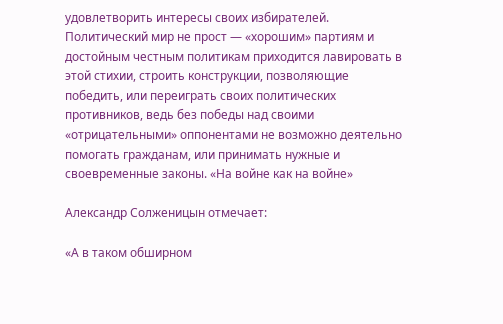удовлетворить интересы своих избирателей. Политический мир не прост — «хорошим» партиям и достойным честным политикам приходится лавировать в этой стихии, строить конструкции, позволяющие победить, или переиграть своих политических противников, ведь без победы над своими «отрицательными» оппонентами не возможно деятельно помогать гражданам, или принимать нужные и своевременные законы. «На войне как на войне»

Александр Солженицын отмечает:

«А в таком обширном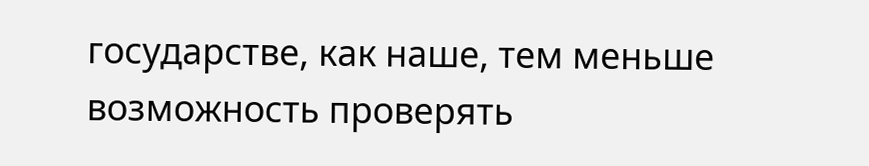государстве, как наше, тем меньше возможность проверять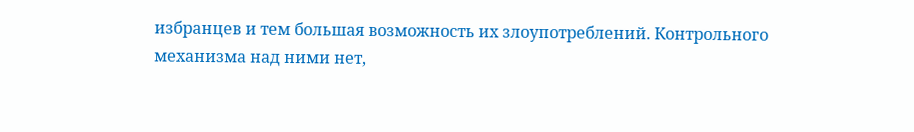избранцев и тем большая возможность их злоупотреблений. Контрольного механизма над ними нет,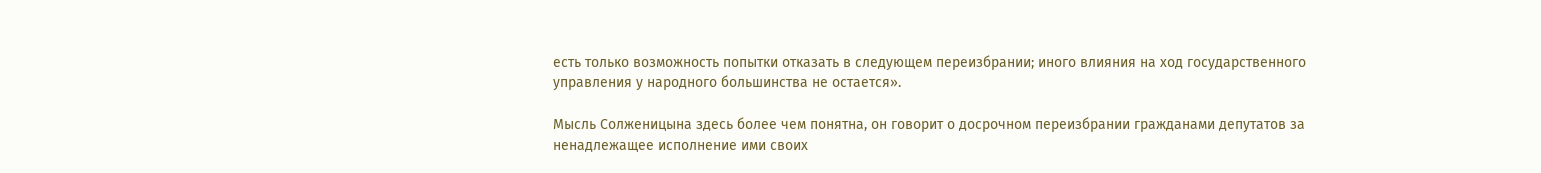есть только возможность попытки отказать в следующем переизбрании; иного влияния на ход государственного управления у народного большинства не остается».

Мысль Солженицына здесь более чем понятна, он говорит о досрочном переизбрании гражданами депутатов за ненадлежащее исполнение ими своих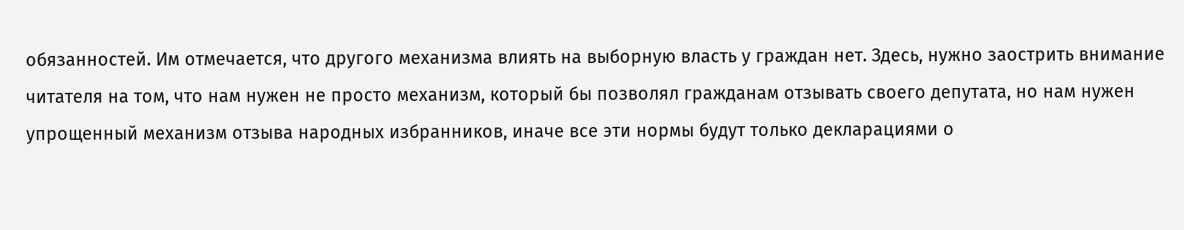обязанностей. Им отмечается, что другого механизма влиять на выборную власть у граждан нет. Здесь, нужно заострить внимание читателя на том, что нам нужен не просто механизм, который бы позволял гражданам отзывать своего депутата, но нам нужен упрощенный механизм отзыва народных избранников, иначе все эти нормы будут только декларациями о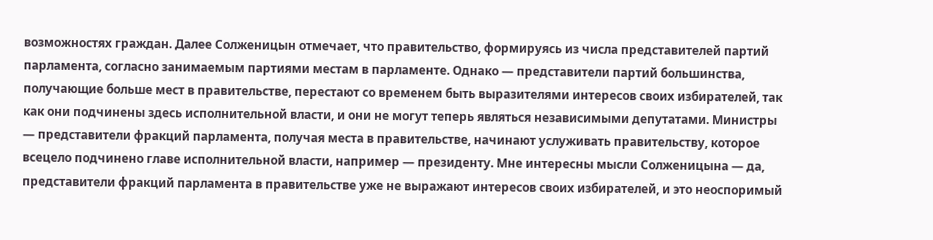возможностях граждан. Далее Солженицын отмечает, что правительство, формируясь из числа представителей партий парламента, согласно занимаемым партиями местам в парламенте. Однако — представители партий большинства, получающие больше мест в правительстве, перестают со временем быть выразителями интересов своих избирателей, так как они подчинены здесь исполнительной власти, и они не могут теперь являться независимыми депутатами. Министры — представители фракций парламента, получая места в правительстве, начинают услуживать правительству, которое всецело подчинено главе исполнительной власти, например — президенту. Мне интересны мысли Солженицына — да, представители фракций парламента в правительстве уже не выражают интересов своих избирателей, и это неоспоримый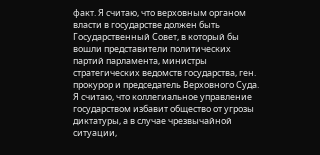факт. Я считаю, что верховным органом власти в государстве должен быть Государственный Совет, в который бы вошли представители политических партий парламента, министры стратегических ведомств государства, ген. прокурор и председатель Верховного Суда. Я считаю, что коллегиальное управление государством избавит общество от угрозы диктатуры, а в случае чрезвычайной ситуации,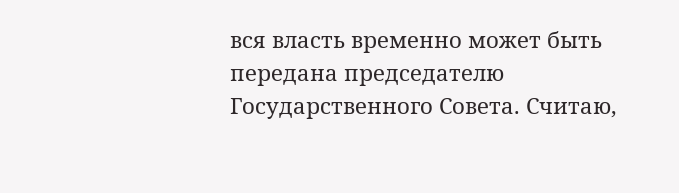вся власть временно может быть передана председателю Государственного Совета. Считаю,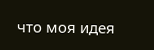что моя идея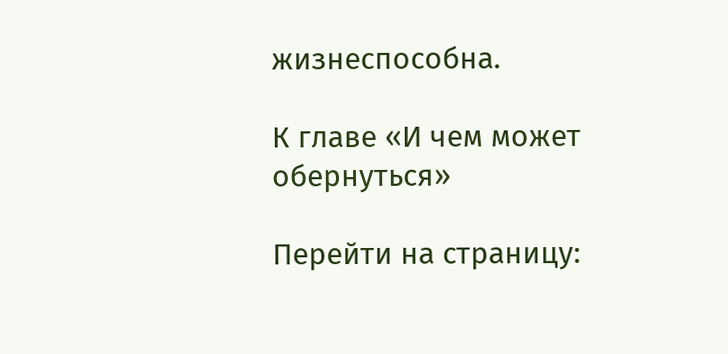жизнеспособна.

К главе «И чем может обернуться»

Перейти на страницу: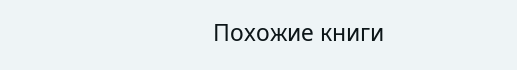Похожие книги